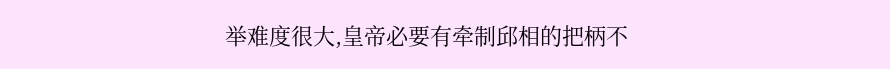举难度很大,皇帝必要有牵制邱相的把柄不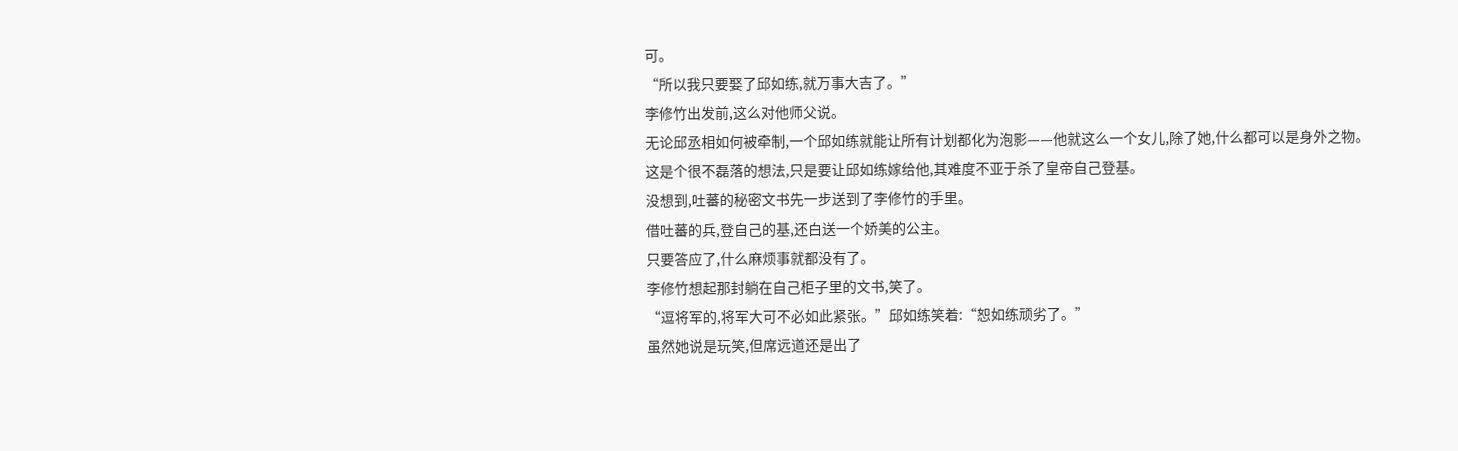可。
“所以我只要娶了邱如练,就万事大吉了。”
李修竹出发前,这么对他师父说。
无论邱丞相如何被牵制,一个邱如练就能让所有计划都化为泡影——他就这么一个女儿,除了她,什么都可以是身外之物。
这是个很不磊落的想法,只是要让邱如练嫁给他,其难度不亚于杀了皇帝自己登基。
没想到,吐蕃的秘密文书先一步送到了李修竹的手里。
借吐蕃的兵,登自己的基,还白送一个娇美的公主。
只要答应了,什么麻烦事就都没有了。
李修竹想起那封躺在自己柜子里的文书,笑了。
“逗将军的,将军大可不必如此紧张。”邱如练笑着:“恕如练顽劣了。”
虽然她说是玩笑,但席远道还是出了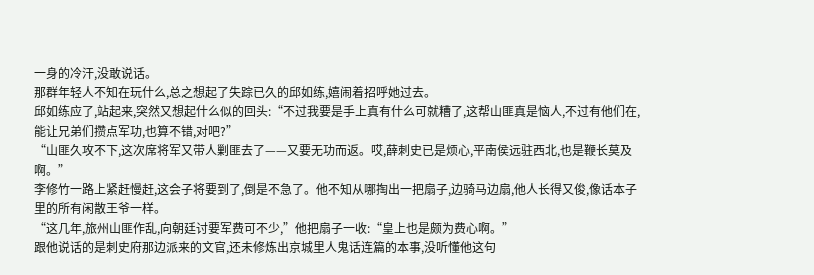一身的冷汗,没敢说话。
那群年轻人不知在玩什么,总之想起了失踪已久的邱如练,嬉闹着招呼她过去。
邱如练应了,站起来,突然又想起什么似的回头:“不过我要是手上真有什么可就糟了,这帮山匪真是恼人,不过有他们在,能让兄弟们攒点军功,也算不错,对吧?”
“山匪久攻不下,这次席将军又带人剿匪去了——又要无功而返。哎,薛刺史已是烦心,平南侯远驻西北,也是鞭长莫及啊。”
李修竹一路上紧赶慢赶,这会子将要到了,倒是不急了。他不知从哪掏出一把扇子,边骑马边扇,他人长得又俊,像话本子里的所有闲散王爷一样。
“这几年,旅州山匪作乱,向朝廷讨要军费可不少,”他把扇子一收:“皇上也是颇为费心啊。”
跟他说话的是刺史府那边派来的文官,还未修炼出京城里人鬼话连篇的本事,没听懂他这句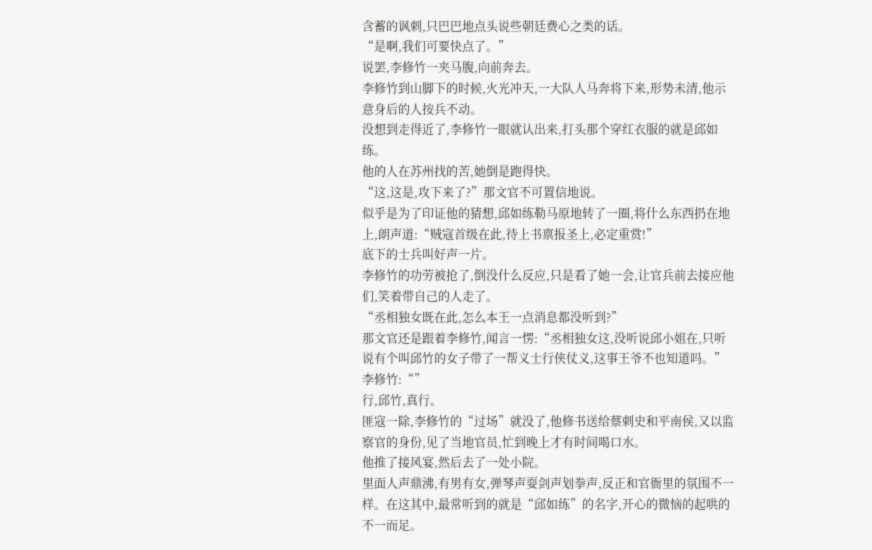含蓄的讽刺,只巴巴地点头说些朝廷费心之类的话。
“是啊,我们可要快点了。”
说罢,李修竹一夹马腹,向前奔去。
李修竹到山脚下的时候,火光冲天,一大队人马奔将下来,形势未清,他示意身后的人按兵不动。
没想到走得近了,李修竹一眼就认出来,打头那个穿红衣服的就是邱如练。
他的人在苏州找的苦,她倒是跑得快。
“这,这是,攻下来了?”那文官不可置信地说。
似乎是为了印证他的猜想,邱如练勒马原地转了一圈,将什么东西扔在地上,朗声道:“贼寇首级在此,待上书禀报圣上,必定重赏!”
底下的士兵叫好声一片。
李修竹的功劳被抢了,倒没什么反应,只是看了她一会,让官兵前去接应他们,笑着带自己的人走了。
“丞相独女既在此,怎么本王一点消息都没听到?”
那文官还是跟着李修竹,闻言一愣:“丞相独女这,没听说邱小姐在,只听说有个叫邱竹的女子带了一帮义士行侠仗义,这事王爷不也知道吗。”
李修竹:“”
行,邱竹,真行。
匪寇一除,李修竹的“过场”就没了,他修书送给蔡刺史和平南侯,又以监察官的身份,见了当地官员,忙到晚上才有时间喝口水。
他推了接风宴,然后去了一处小院。
里面人声鼎沸,有男有女,弹琴声耍剑声划拳声,反正和官衙里的氛围不一样。在这其中,最常听到的就是“邱如练”的名字,开心的微恼的起哄的不一而足。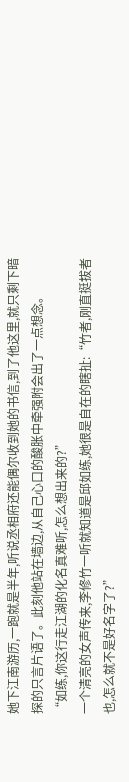她下江南游历,一跑就是半年,听说丞相府还能偶尔收到她的书信,到了他这里,就只剩下暗探的只言片语了。此刻他站在墙边,从自己心口的酸胀中牵强附会出了一点想念。
“如练,你这行走江湖的化名真难听,怎么想出来的?”
一个清亮的女声传来,李修竹一听就知道是邱如练,她很是自在的瞎扯:“竹者,刚直挺拔者也,怎么就不是好名字了?”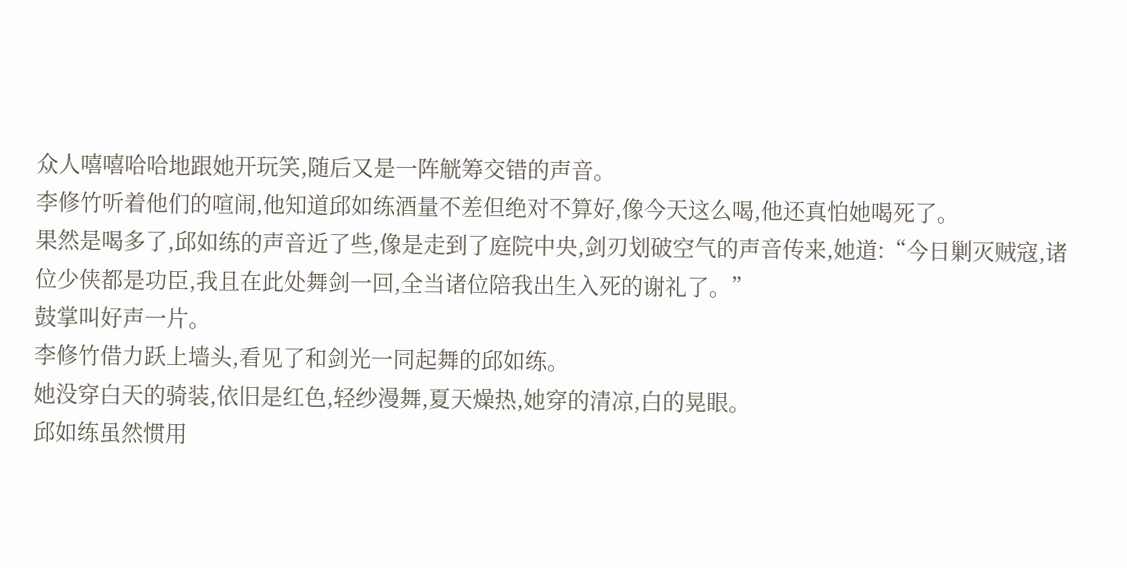众人嘻嘻哈哈地跟她开玩笑,随后又是一阵觥筹交错的声音。
李修竹听着他们的喧闹,他知道邱如练酒量不差但绝对不算好,像今天这么喝,他还真怕她喝死了。
果然是喝多了,邱如练的声音近了些,像是走到了庭院中央,剑刃划破空气的声音传来,她道:“今日剿灭贼寇,诸位少侠都是功臣,我且在此处舞剑一回,全当诸位陪我出生入死的谢礼了。”
鼓掌叫好声一片。
李修竹借力跃上墙头,看见了和剑光一同起舞的邱如练。
她没穿白天的骑装,依旧是红色,轻纱漫舞,夏天燥热,她穿的清凉,白的晃眼。
邱如练虽然惯用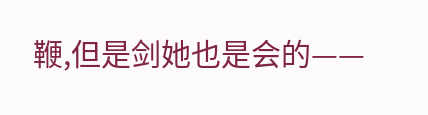鞭,但是剑她也是会的——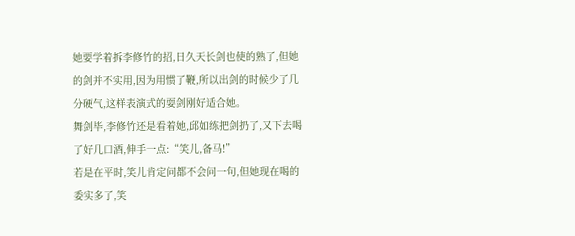她要学着拆李修竹的招,日久天长剑也使的熟了,但她的剑并不实用,因为用惯了鞭,所以出剑的时候少了几分硬气,这样表演式的耍剑刚好适合她。
舞剑毕,李修竹还是看着她,邱如练把剑扔了,又下去喝了好几口酒,伸手一点:“笑儿,备马!”
若是在平时,笑儿肯定问都不会问一句,但她现在喝的委实多了,笑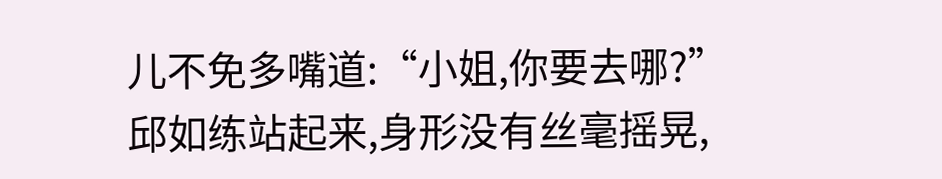儿不免多嘴道:“小姐,你要去哪?”
邱如练站起来,身形没有丝毫摇晃,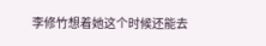李修竹想着她这个时候还能去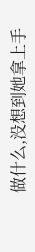做什么,没想到她拿上手